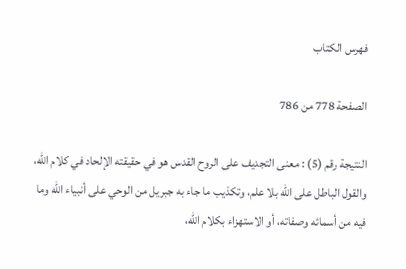فهرس الكتاب

الصفحة 778 من 786

النتيجة رقم (5) : معنى التجديف على الروح القدس هو في حقيقته الإلحاد في كلام الله، والقول الباطل على الله بلا علم، وتكذيب ما جاء به جبريل من الوحي على أنبياء الله وما فيه من أسمائه وصفاته، أو الاستهزاء بكلام الله،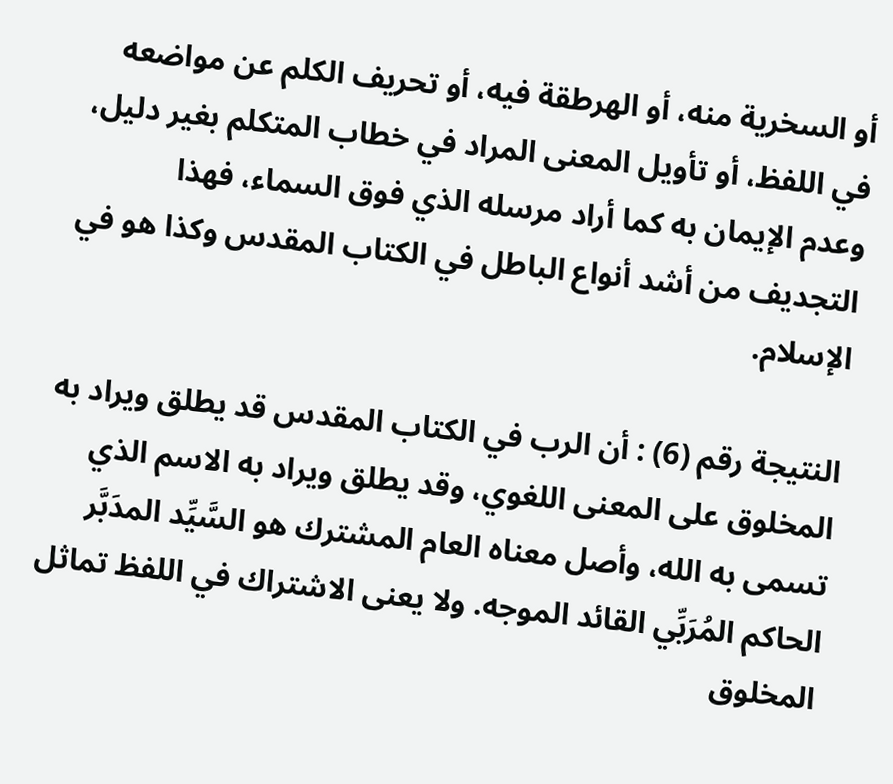أو السخرية منه، أو الهرطقة فيه، أو تحريف الكلم عن مواضعه في اللفظ، أو تأويل المعنى المراد في خطاب المتكلم بغير دليل، وعدم الإيمان به كما أراد مرسله الذي فوق السماء، فهذا التجديف من أشد أنواع الباطل في الكتاب المقدس وكذا هو في الإسلام.

النتيجة رقم (6) : أن الرب في الكتاب المقدس قد يطلق ويراد به المخلوق على المعنى اللغوي، وقد يطلق ويراد به الاسم الذي تسمى به الله، وأصل معناه العام المشترك هو السَّيِّد المدَبَّر الحاكم المُرَبِّي القائد الموجه. ولا يعنى الاشتراك في اللفظ تماثل المخلوق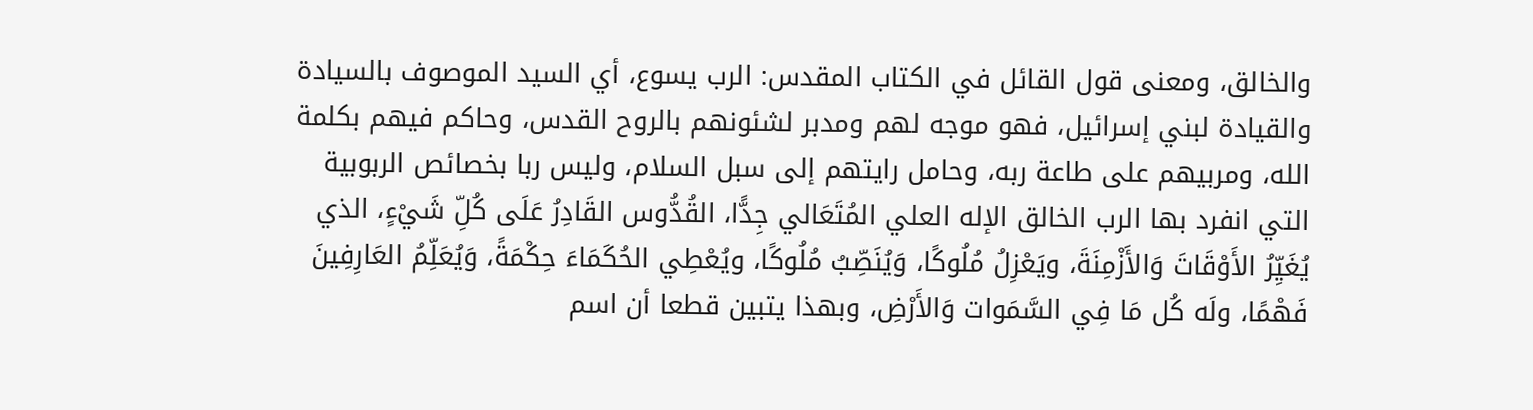والخالق، ومعنى قول القائل في الكتاب المقدس: الرب يسوع، أي السيد الموصوف بالسيادة والقيادة لبني إسرائيل، فهو موجه لهم ومدبر لشئونهم بالروح القدس، وحاكم فيهم بكلمة الله، ومربيهم على طاعة ربه، وحامل رايتهم إلى سبل السلام، وليس ربا بخصائص الربوبية التي انفرد بها الرب الخالق الإله العلي المُتَعَالي جِدًّا، القُدُّوس القَادِرُ عَلَى كُلِّ شَيْءٍ، الذي يُغَيِّرُ الأَوْقَاتَ وَالأَزْمِنَةَ، ويَعْزِلُ مُلُوكًا، وَيُنَصِّبُ مُلُوكًا، ويُعْطِي الحُكَمَاءَ حِكْمَةً، وَيُعَلِّمُ العَارِفِينَ فَهْمًا، ولَه كُل مَا فِي السَّمَوات وَالأَرْضِ، وبهذا يتبين قطعا أن اسم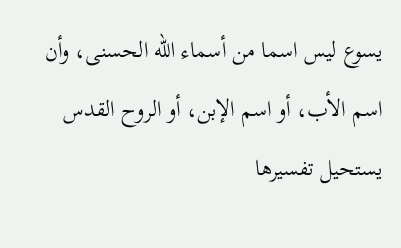يسوع ليس اسما من أسماء الله الحسنى، وأن اسم الأب، أو اسم الإبن، أو الروح القدس يستحيل تفسيرها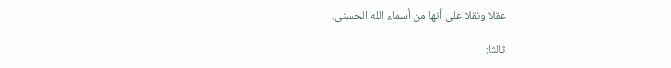عقلا ونقلا على أنها من أسماء الله الحسنى.

ثالثا: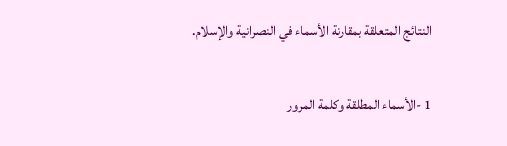النتائج المتعلقة بمقارنة الأسماء في النصرانية والإسلام.

1 -الأسماء المطلقة وكلمة المرور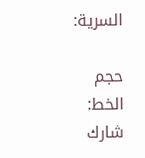السرية:

حجم الخط:
شارك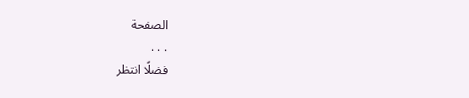الصفحة
. . .
فضلًا انتظر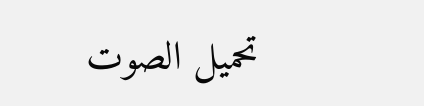تحميل الصوت